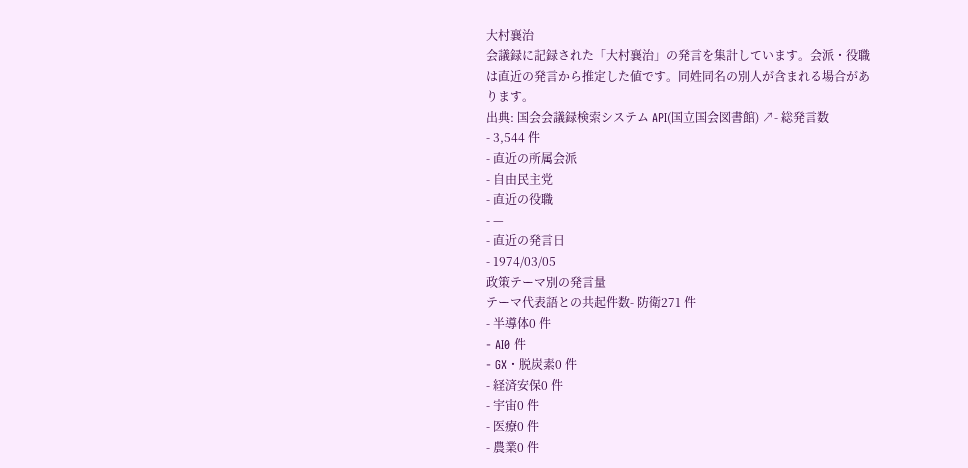大村襄治
会議録に記録された「大村襄治」の発言を集計しています。会派・役職は直近の発言から推定した値です。同姓同名の別人が含まれる場合があります。
出典: 国会会議録検索システム API(国立国会図書館) ↗- 総発言数
- 3,544 件
- 直近の所属会派
- 自由民主党
- 直近の役職
- —
- 直近の発言日
- 1974/03/05
政策テーマ別の発言量
テーマ代表語との共起件数- 防衛271 件
- 半導体0 件
- AI0 件
- GX・脱炭素0 件
- 経済安保0 件
- 宇宙0 件
- 医療0 件
- 農業0 件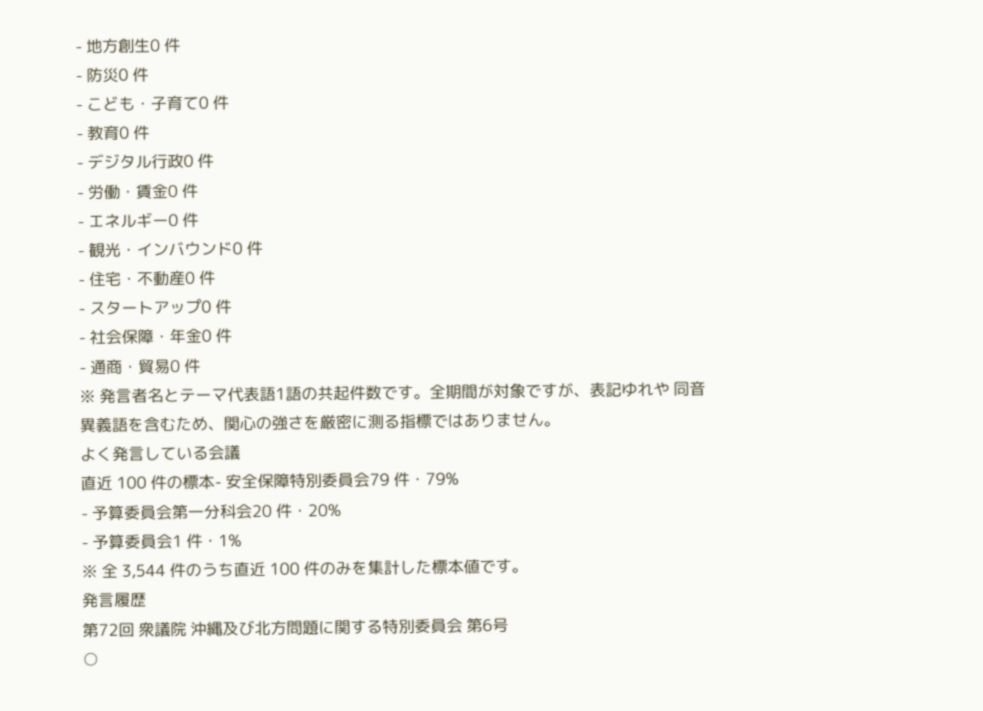- 地方創生0 件
- 防災0 件
- こども・子育て0 件
- 教育0 件
- デジタル行政0 件
- 労働・賃金0 件
- エネルギー0 件
- 観光・インバウンド0 件
- 住宅・不動産0 件
- スタートアップ0 件
- 社会保障・年金0 件
- 通商・貿易0 件
※ 発言者名とテーマ代表語1語の共起件数です。全期間が対象ですが、表記ゆれや 同音異義語を含むため、関心の強さを厳密に測る指標ではありません。
よく発言している会議
直近 100 件の標本- 安全保障特別委員会79 件・79%
- 予算委員会第一分科会20 件・20%
- 予算委員会1 件・1%
※ 全 3,544 件のうち直近 100 件のみを集計した標本値です。
発言履歴
第72回 衆議院 沖縄及び北方問題に関する特別委員会 第6号
○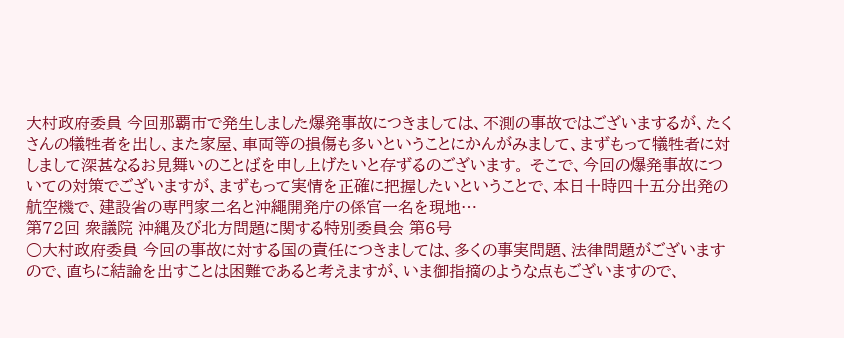大村政府委員 今回那覇市で発生しました爆発事故につきましては、不測の事故ではございまするが、たくさんの犠牲者を出し、また家屋、車両等の損傷も多いということにかんがみまして、まずもって犠牲者に対しまして深甚なるお見舞いのことばを申し上げたいと存ずるのございます。 そこで、今回の爆発事故についての対策でございますが、まずもって実情を正確に把握したいということで、本日十時四十五分出発の航空機で、建設省の専門家二名と沖繩開発庁の係官一名を現地…
第72回 衆議院 沖縄及び北方問題に関する特別委員会 第6号
○大村政府委員 今回の事故に対する国の責任につきましては、多くの事実問題、法律問題がございますので、直ちに結論を出すことは困難であると考えますが、いま御指摘のような点もございますので、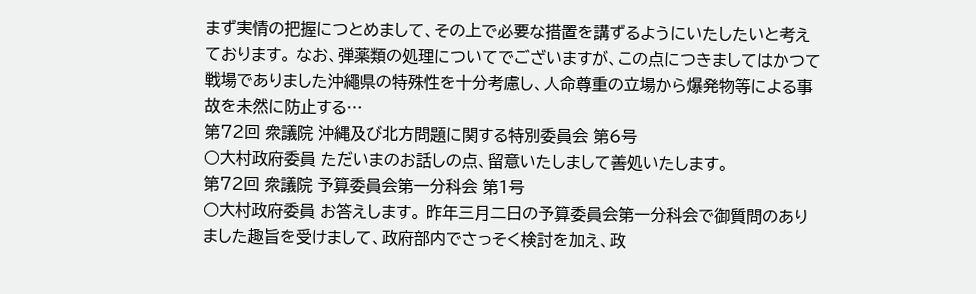まず実情の把握につとめまして、その上で必要な措置を講ずるようにいたしたいと考えております。 なお、弾薬類の処理についてでございますが、この点につきましてはかつて戦場でありました沖繩県の特殊性を十分考慮し、人命尊重の立場から爆発物等による事故を未然に防止する…
第72回 衆議院 沖縄及び北方問題に関する特別委員会 第6号
○大村政府委員 ただいまのお話しの点、留意いたしまして善処いたします。
第72回 衆議院 予算委員会第一分科会 第1号
○大村政府委員 お答えします。 昨年三月二日の予算委員会第一分科会で御質問のありました趣旨を受けまして、政府部内でさっそく検討を加え、政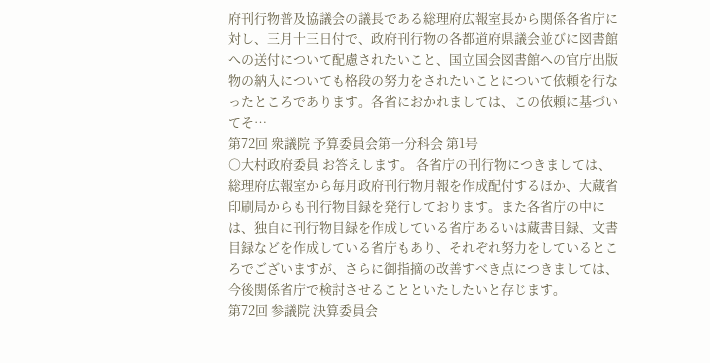府刊行物普及協議会の議長である総理府広報室長から関係各省庁に対し、三月十三日付で、政府刊行物の各都道府県議会並びに図書館への送付について配慮されたいこと、国立国会図書館への官庁出版物の納入についても格段の努力をされたいことについて依頼を行なったところであります。各省におかれましては、この依頼に基づいてそ…
第72回 衆議院 予算委員会第一分科会 第1号
○大村政府委員 お答えします。 各省庁の刊行物につきましては、総理府広報室から毎月政府刊行物月報を作成配付するほか、大蔵省印刷局からも刊行物目録を発行しております。また各省庁の中には、独自に刊行物目録を作成している省庁あるいは蔵書目録、文書目録などを作成している省庁もあり、それぞれ努力をしているところでございますが、さらに御指摘の改善すべき点につきましては、今後関係省庁で検討させることといたしたいと存じます。
第72回 参議院 決算委員会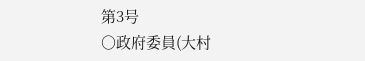第3号
○政府委員(大村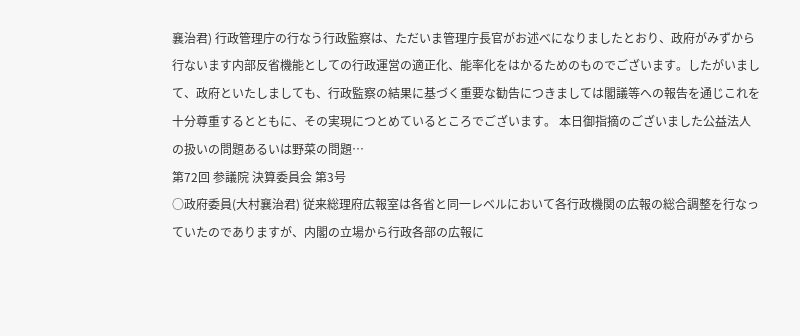襄治君) 行政管理庁の行なう行政監察は、ただいま管理庁長官がお述べになりましたとおり、政府がみずから行ないます内部反省機能としての行政運営の適正化、能率化をはかるためのものでございます。したがいまして、政府といたしましても、行政監察の結果に基づく重要な勧告につきましては閣議等への報告を通じこれを十分尊重するとともに、その実現につとめているところでございます。 本日御指摘のございました公益法人の扱いの問題あるいは野菜の問題…
第72回 参議院 決算委員会 第3号
○政府委員(大村襄治君) 従来総理府広報室は各省と同一レベルにおいて各行政機関の広報の総合調整を行なっていたのでありますが、内閣の立場から行政各部の広報に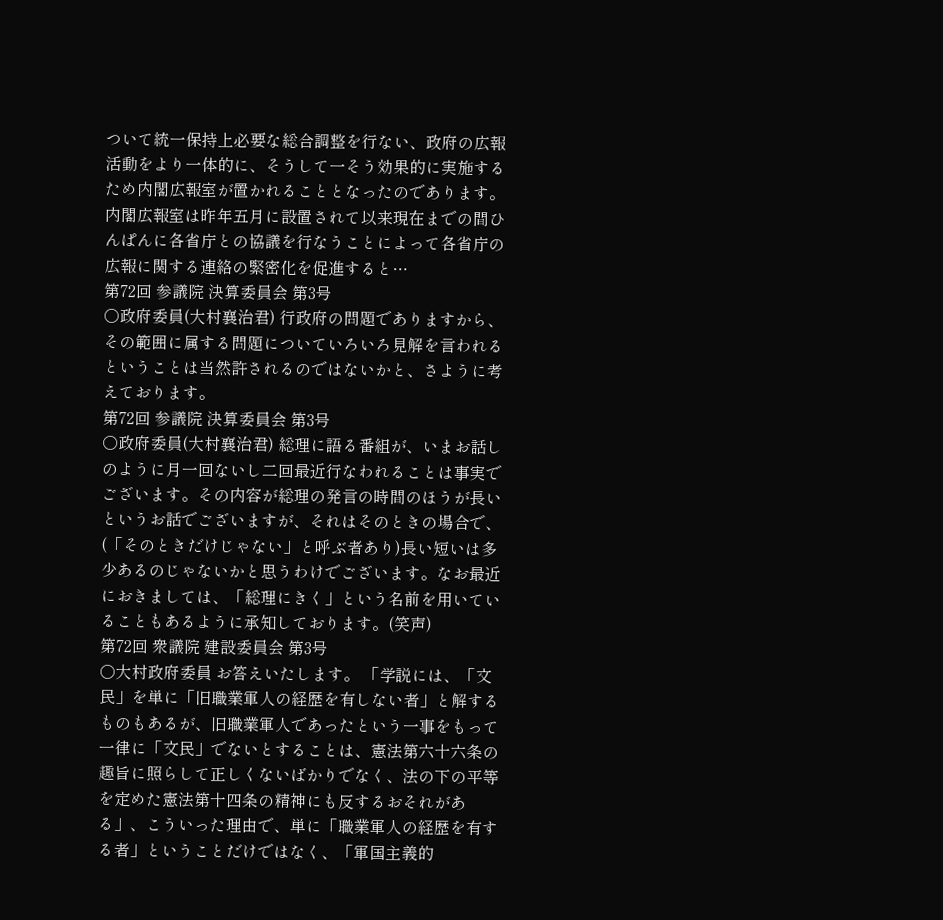ついて統一保持上必要な総合調整を行ない、政府の広報活動をより一体的に、そうして一そう効果的に実施するため内閣広報室が置かれることとなったのであります。内閣広報室は昨年五月に設置されて以来現在までの間ひんぱんに各省庁との協議を行なうことによって各省庁の広報に関する連絡の緊密化を促進すると…
第72回 参議院 決算委員会 第3号
○政府委員(大村襄治君) 行政府の問題でありますから、その範囲に属する問題についていろいろ見解を言われるということは当然許されるのではないかと、さように考えております。
第72回 参議院 決算委員会 第3号
○政府委員(大村襄治君) 総理に語る番組が、いまお話しのように月一回ないし二回最近行なわれることは事実でございます。その内容が総理の発言の時間のほうが長いというお話でございますが、それはそのときの場合で、(「そのときだけじゃない」と呼ぶ者あり)長い短いは多少あるのじゃないかと思うわけでございます。なお最近におきましては、「総理にきく」という名前を用いていることもあるように承知しております。(笑声)
第72回 衆議院 建設委員会 第3号
○大村政府委員 お答えいたします。 「学説には、「文民」を単に「旧職業軍人の経歴を有しない者」と解するものもあるが、旧職業軍人であったという一事をもって一律に「文民」でないとすることは、憲法第六十六条の趣旨に照らして正しくないばかりでなく、法の下の平等を定めた憲法第十四条の精神にも反するおそれがある」、こういった理由で、単に「職業軍人の経歴を有する者」ということだけではなく、「軍国主義的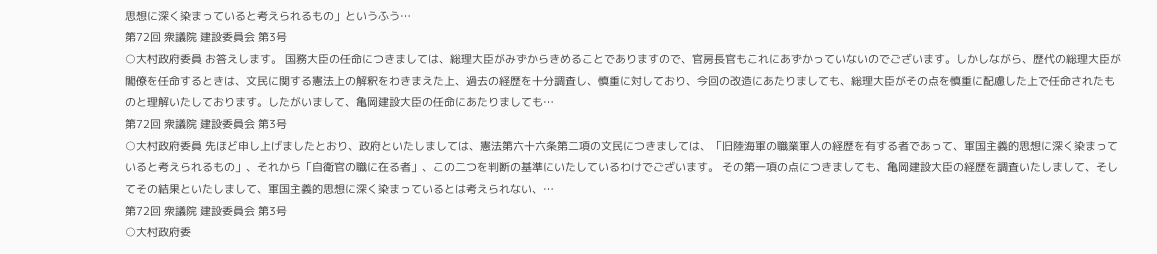思想に深く染まっていると考えられるもの」というふう…
第72回 衆議院 建設委員会 第3号
○大村政府委員 お答えします。 国務大臣の任命につきましては、総理大臣がみずからきめることでありますので、官房長官もこれにあずかっていないのでございます。しかしながら、歴代の総理大臣が閣僚を任命するときは、文民に関する憲法上の解釈をわきまえた上、過去の経歴を十分調査し、慎重に対しており、今回の改造にあたりましても、総理大臣がその点を慎重に配慮した上で任命されたものと理解いたしております。したがいまして、亀岡建設大臣の任命にあたりましても…
第72回 衆議院 建設委員会 第3号
○大村政府委員 先ほど申し上げましたとおり、政府といたしましては、憲法第六十六条第二項の文民につきましては、「旧陸海軍の職業軍人の経歴を有する者であって、軍国主義的思想に深く染まっていると考えられるもの」、それから「自衛官の職に在る者」、この二つを判断の基準にいたしているわけでございます。 その第一項の点につきましても、亀岡建設大臣の経歴を調査いたしまして、そしてその結果といたしまして、軍国主義的思想に深く染まっているとは考えられない、…
第72回 衆議院 建設委員会 第3号
○大村政府委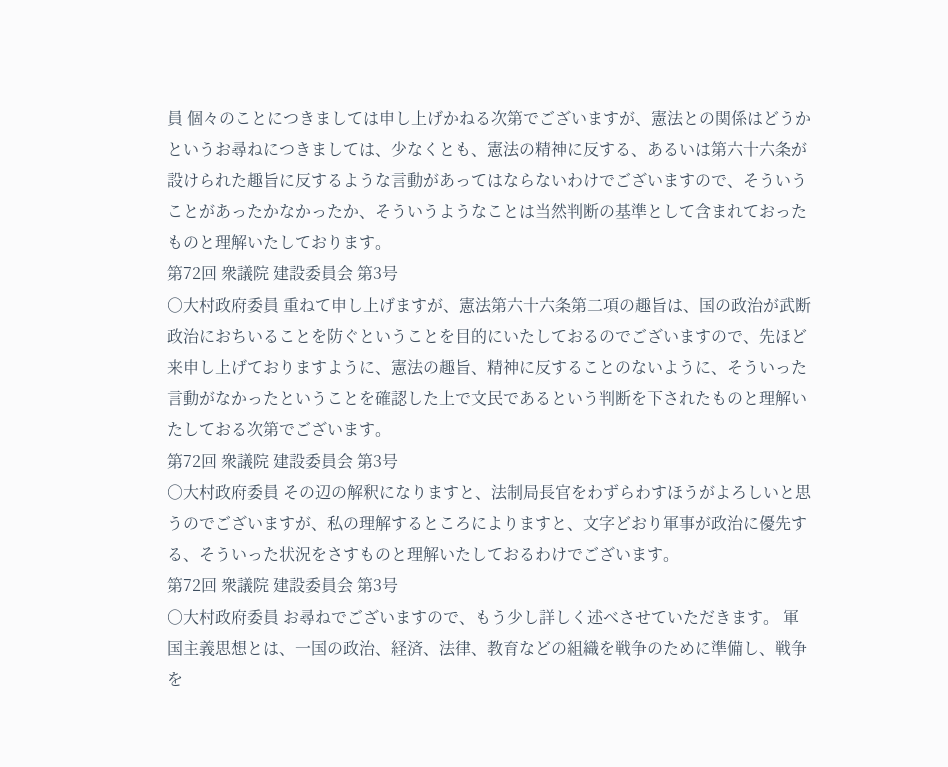員 個々のことにつきましては申し上げかねる次第でございますが、憲法との関係はどうかというお尋ねにつきましては、少なくとも、憲法の精神に反する、あるいは第六十六条が設けられた趣旨に反するような言動があってはならないわけでございますので、そういうことがあったかなかったか、そういうようなことは当然判断の基準として含まれておったものと理解いたしております。
第72回 衆議院 建設委員会 第3号
○大村政府委員 重ねて申し上げますが、憲法第六十六条第二項の趣旨は、国の政治が武断政治におちいることを防ぐということを目的にいたしておるのでございますので、先ほど来申し上げておりますように、憲法の趣旨、精神に反することのないように、そういった言動がなかったということを確認した上で文民であるという判断を下されたものと理解いたしておる次第でございます。
第72回 衆議院 建設委員会 第3号
○大村政府委員 その辺の解釈になりますと、法制局長官をわずらわすほうがよろしいと思うのでございますが、私の理解するところによりますと、文字どおり軍事が政治に優先する、そういった状況をさすものと理解いたしておるわけでございます。
第72回 衆議院 建設委員会 第3号
○大村政府委員 お尋ねでございますので、もう少し詳しく述べさせていただきます。 軍国主義思想とは、一国の政治、経済、法律、教育などの組織を戦争のために準備し、戦争を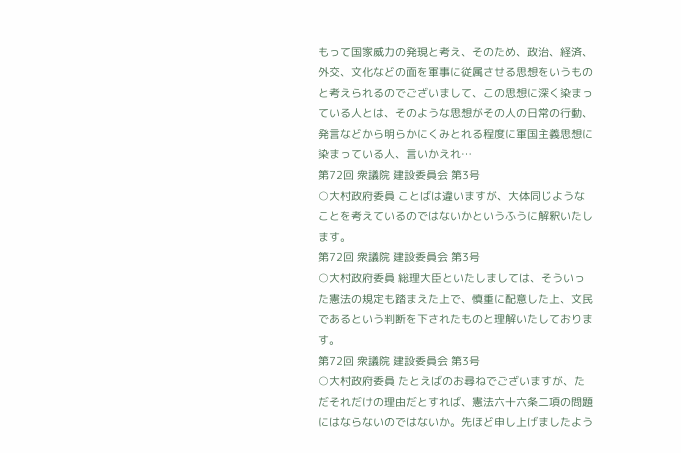もって国家威力の発現と考え、そのため、政治、経済、外交、文化などの面を軍事に従属させる思想をいうものと考えられるのでございまして、この思想に深く染まっている人とは、そのような思想がその人の日常の行動、発言などから明らかにくみとれる程度に軍国主義思想に染まっている人、言いかえれ…
第72回 衆議院 建設委員会 第3号
○大村政府委員 ことばは違いますが、大体同じようなことを考えているのではないかというふうに解釈いたします。
第72回 衆議院 建設委員会 第3号
○大村政府委員 総理大臣といたしましては、そういった憲法の規定も踏まえた上で、慎重に配意した上、文民であるという判断を下されたものと理解いたしております。
第72回 衆議院 建設委員会 第3号
○大村政府委員 たとえばのお尋ねでございますが、ただそれだけの理由だとすれば、憲法六十六条二項の問題にはならないのではないか。先ほど申し上げましたよう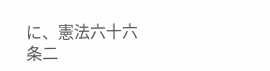に、憲法六十六条二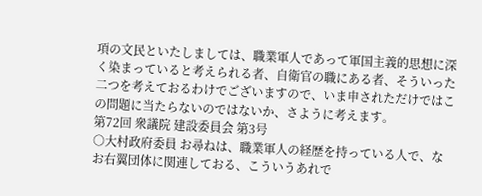項の文民といたしましては、職業軍人であって軍国主義的思想に深く染まっていると考えられる者、自衛官の職にある者、そういった二つを考えておるわけでございますので、いま申されただけではこの問題に当たらないのではないか、さように考えます。
第72回 衆議院 建設委員会 第3号
○大村政府委員 お尋ねは、職業軍人の経歴を持っている人で、なお右翼団体に関連しておる、こういうあれで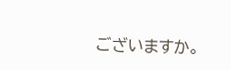ございますか。